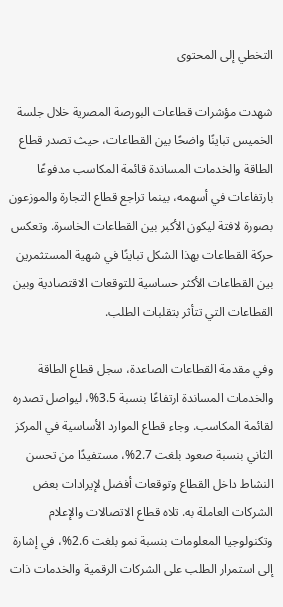التخطي إلى المحتوى

شهدت مؤشرات قطاعات البورصة المصرية خلال جلسة الخميس تباينًا واضحًا بين القطاعات، حيث تصدر قطاع الطاقة والخدمات المساندة قائمة المكاسب مدفوعًا بارتفاعات في أسهمه، بينما تراجع قطاع التجارة والموزعون بصورة لافتة ليكون الأكبر بين القطاعات الخاسرة. وتعكس حركة القطاعات بهذا الشكل تباينًا في شهية المستثمرين بين القطاعات الأكثر حساسية للتوقعات الاقتصادية وبين القطاعات التي تتأثر بتقلبات الطلب.

وفي مقدمة القطاعات الصاعدة، سجل قطاع الطاقة والخدمات المساندة ارتفاعًا بنسبة 3.5%، ليواصل تصدره لقائمة المكاسب. وجاء قطاع الموارد الأساسية في المركز الثاني بنسبة صعود بلغت 2.7%، مستفيدًا من تحسن النشاط داخل القطاع وتوقعات أفضل لإيرادات بعض الشركات العاملة به. تلاه قطاع الاتصالات والإعلام وتكنولوجيا المعلومات بنسبة نمو بلغت 2.6%، في إشارة إلى استمرار الطلب على الشركات الرقمية والخدمات ذات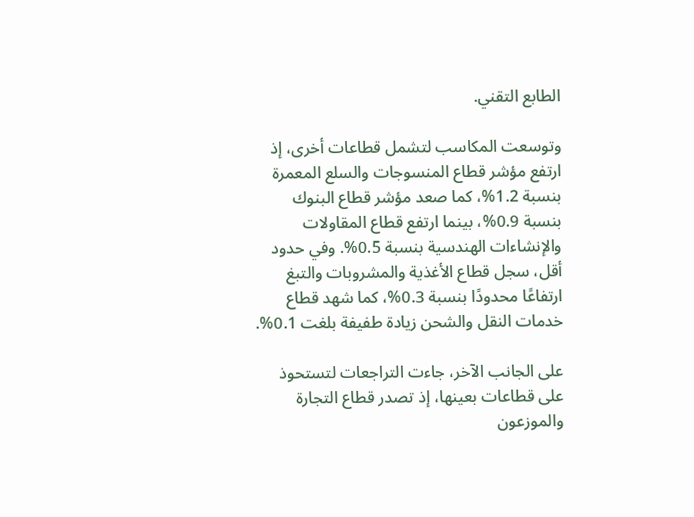الطابع التقني.

وتوسعت المكاسب لتشمل قطاعات أخرى، إذ ارتفع مؤشر قطاع المنسوجات والسلع المعمرة بنسبة 1.2%، كما صعد مؤشر قطاع البنوك بنسبة 0.9%، بينما ارتفع قطاع المقاولات والإنشاءات الهندسية بنسبة 0.5%. وفي حدود أقل، سجل قطاع الأغذية والمشروبات والتبغ ارتفاعًا محدودًا بنسبة 0.3%، كما شهد قطاع خدمات النقل والشحن زيادة طفيفة بلغت 0.1%.

على الجانب الآخر، جاءت التراجعات لتستحوذ على قطاعات بعينها، إذ تصدر قطاع التجارة والموزعون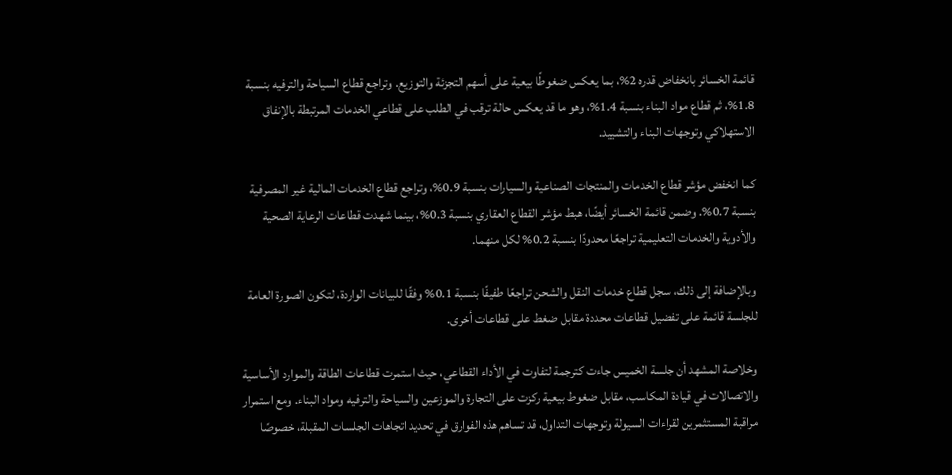قائمة الخسائر بانخفاض قدره 2%، بما يعكس ضغوطًا بيعية على أسهم التجزئة والتوزيع. وتراجع قطاع السياحة والترفيه بنسبة 1.8%، ثم قطاع مواد البناء بنسبة 1.4%، وهو ما قد يعكس حالة ترقب في الطلب على قطاعي الخدمات المرتبطة بالإنفاق الاستهلاكي وتوجهات البناء والتشييد.

كما انخفض مؤشر قطاع الخدمات والمنتجات الصناعية والسيارات بنسبة 0.9%، وتراجع قطاع الخدمات المالية غير المصرفية بنسبة 0.7%. وضمن قائمة الخسائر أيضًا، هبط مؤشر القطاع العقاري بنسبة 0.3%، بينما شهدت قطاعات الرعاية الصحية والأدوية والخدمات التعليمية تراجعًا محدودًا بنسبة 0.2% لكل منهما.

وبالإضافة إلى ذلك، سجل قطاع خدمات النقل والشحن تراجعًا طفيفًا بنسبة 0.1% وفقًا للبيانات الواردة، لتكون الصورة العامة للجلسة قائمة على تفضيل قطاعات محددة مقابل ضغط على قطاعات أخرى.

وخلاصة المشهد أن جلسة الخميس جاءت كترجمة لتفاوت في الأداء القطاعي، حيث استمرت قطاعات الطاقة والموارد الأساسية والاتصالات في قيادة المكاسب، مقابل ضغوط بيعية ركزت على التجارة والموزعين والسياحة والترفيه ومواد البناء. ومع استمرار مراقبة المستثمرين لقراءات السيولة وتوجهات التداول، قد تساهم هذه الفوارق في تحديد اتجاهات الجلسات المقبلة، خصوصًا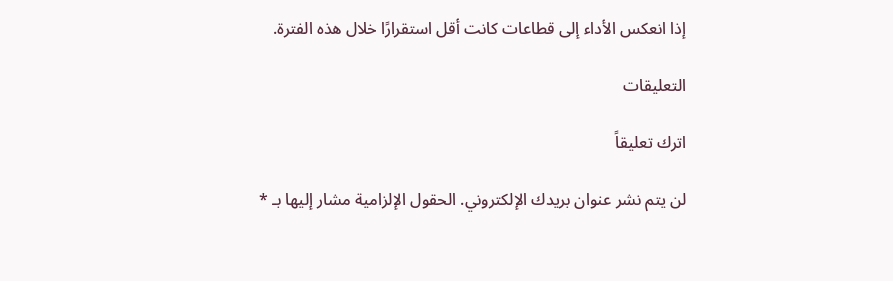إذا انعكس الأداء إلى قطاعات كانت أقل استقرارًا خلال هذه الفترة.

التعليقات

اترك تعليقاً

لن يتم نشر عنوان بريدك الإلكتروني. الحقول الإلزامية مشار إليها بـ *